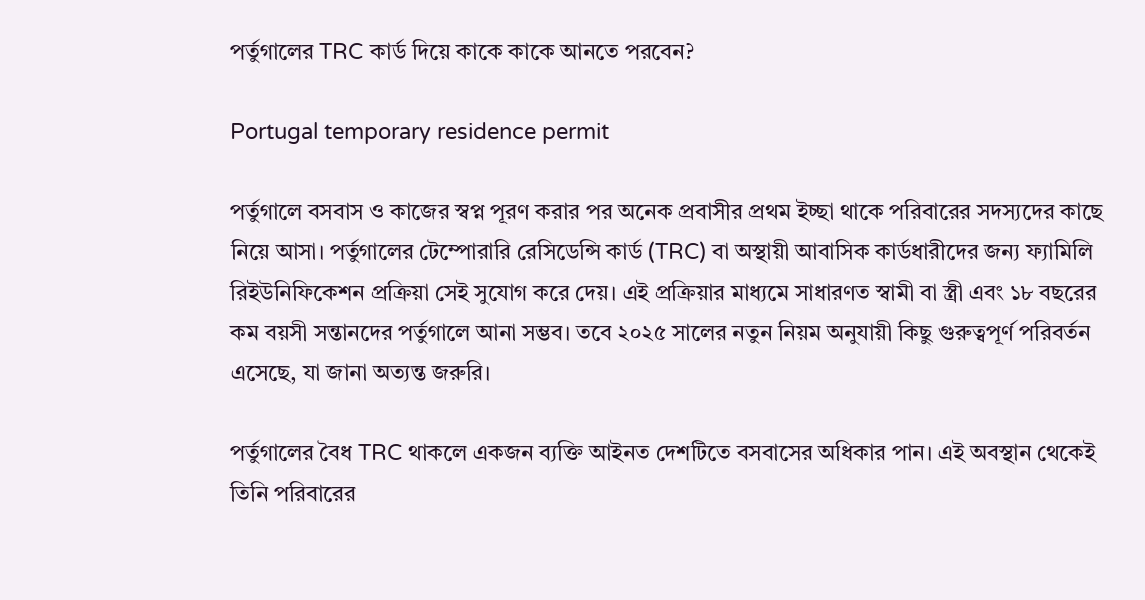পর্তুগালের TRC কার্ড দিয়ে কাকে কাকে আনতে পরবেন?

Portugal temporary residence permit

পর্তুগালে বসবাস ও কাজের স্বপ্ন পূরণ করার পর অনেক প্রবাসীর প্রথম ইচ্ছা থাকে পরিবারের সদস্যদের কাছে নিয়ে আসা। পর্তুগালের টেম্পোরারি রেসিডেন্সি কার্ড (TRC) বা অস্থায়ী আবাসিক কার্ডধারীদের জন্য ফ্যামিলি রিইউনিফিকেশন প্রক্রিয়া সেই সুযোগ করে দেয়। এই প্রক্রিয়ার মাধ্যমে সাধারণত স্বামী বা স্ত্রী এবং ১৮ বছরের কম বয়সী সন্তানদের পর্তুগালে আনা সম্ভব। তবে ২০২৫ সালের নতুন নিয়ম অনুযায়ী কিছু গুরুত্বপূর্ণ পরিবর্তন এসেছে, যা জানা অত্যন্ত জরুরি।

পর্তুগালের বৈধ TRC থাকলে একজন ব্যক্তি আইনত দেশটিতে বসবাসের অধিকার পান। এই অবস্থান থেকেই তিনি পরিবারের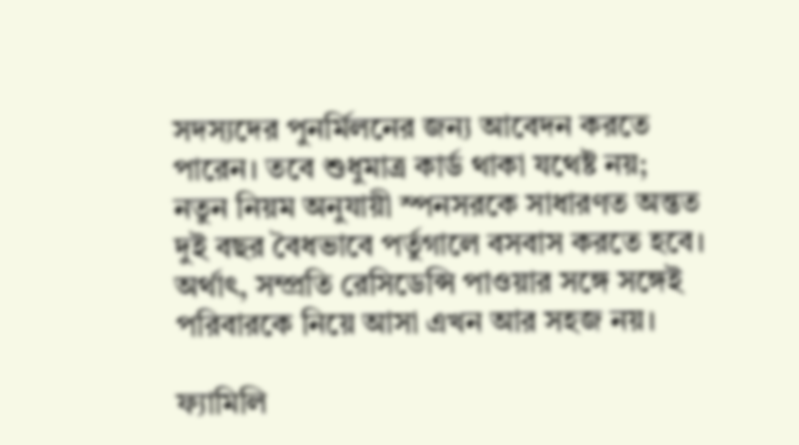সদস্যদের পুনর্মিলনের জন্য আবেদন করতে পারেন। তবে শুধুমাত্র কার্ড থাকা যথেষ্ট নয়; নতুন নিয়ম অনুযায়ী স্পনসরকে সাধারণত অন্তত দুই বছর বৈধভাবে পর্তুগালে বসবাস করতে হবে। অর্থাৎ, সম্প্রতি রেসিডেন্সি পাওয়ার সঙ্গে সঙ্গেই পরিবারকে নিয়ে আসা এখন আর সহজ নয়।

ফ্যামিলি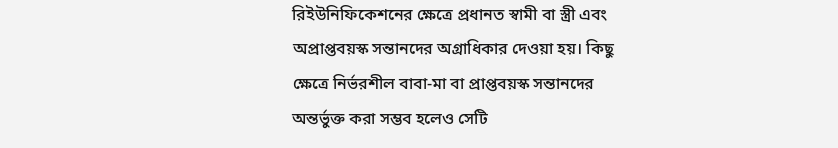রিইউনিফিকেশনের ক্ষেত্রে প্রধানত স্বামী বা স্ত্রী এবং অপ্রাপ্তবয়স্ক সন্তানদের অগ্রাধিকার দেওয়া হয়। কিছু ক্ষেত্রে নির্ভরশীল বাবা-মা বা প্রাপ্তবয়স্ক সন্তানদের অন্তর্ভুক্ত করা সম্ভব হলেও সেটি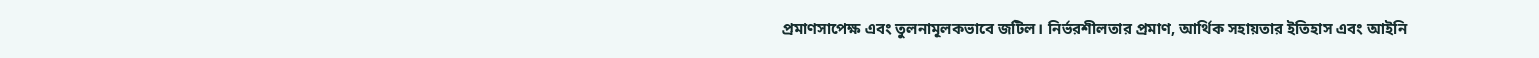প্রমাণসাপেক্ষ এবং তুলনামূলকভাবে জটিল। নির্ভরশীলতার প্রমাণ, আর্থিক সহায়তার ইতিহাস এবং আইনি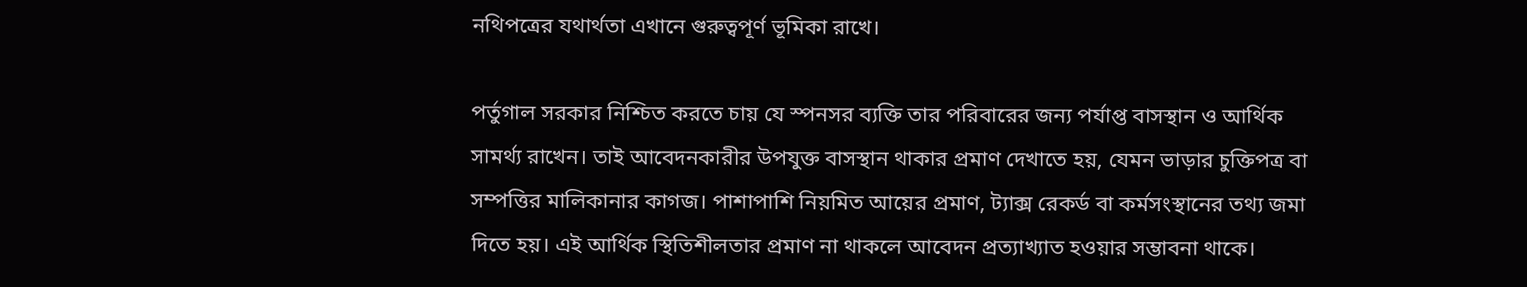নথিপত্রের যথার্থতা এখানে গুরুত্বপূর্ণ ভূমিকা রাখে।

পর্তুগাল সরকার নিশ্চিত করতে চায় যে স্পনসর ব্যক্তি তার পরিবারের জন্য পর্যাপ্ত বাসস্থান ও আর্থিক সামর্থ্য রাখেন। তাই আবেদনকারীর উপযুক্ত বাসস্থান থাকার প্রমাণ দেখাতে হয়, যেমন ভাড়ার চুক্তিপত্র বা সম্পত্তির মালিকানার কাগজ। পাশাপাশি নিয়মিত আয়ের প্রমাণ, ট্যাক্স রেকর্ড বা কর্মসংস্থানের তথ্য জমা দিতে হয়। এই আর্থিক স্থিতিশীলতার প্রমাণ না থাকলে আবেদন প্রত্যাখ্যাত হওয়ার সম্ভাবনা থাকে।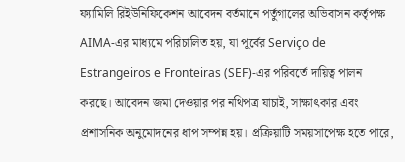ফ্যামিলি রিইউনিফিকেশন আবেদন বর্তমানে পর্তুগালের অভিবাসন কর্তৃপক্ষ AIMA-এর মাধ্যমে পরিচালিত হয়, যা পূর্বের Serviço de Estrangeiros e Fronteiras (SEF)-এর পরিবর্তে দায়িত্ব পালন করছে। আবেদন জমা দেওয়ার পর নথিপত্র যাচাই, সাক্ষাৎকার এবং প্রশাসনিক অনুমোদনের ধাপ সম্পন্ন হয়। প্রক্রিয়াটি সময়সাপেক্ষ হতে পারে,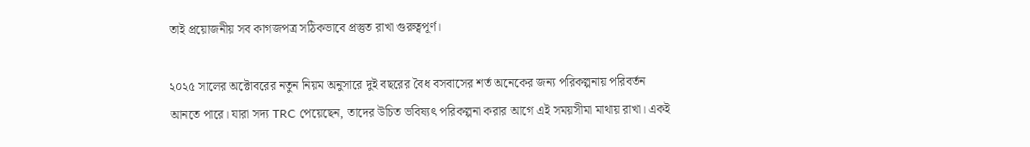তাই প্রয়োজনীয় সব কাগজপত্র সঠিকভাবে প্রস্তুত রাখা গুরুত্বপূর্ণ।

২০২৫ সালের অক্টোবরের নতুন নিয়ম অনুসারে দুই বছরের বৈধ বসবাসের শর্ত অনেকের জন্য পরিকল্পনায় পরিবর্তন আনতে পারে। যারা সদ্য TRC পেয়েছেন, তাদের উচিত ভবিষ্যৎ পরিকল্পনা করার আগে এই সময়সীমা মাথায় রাখা। একই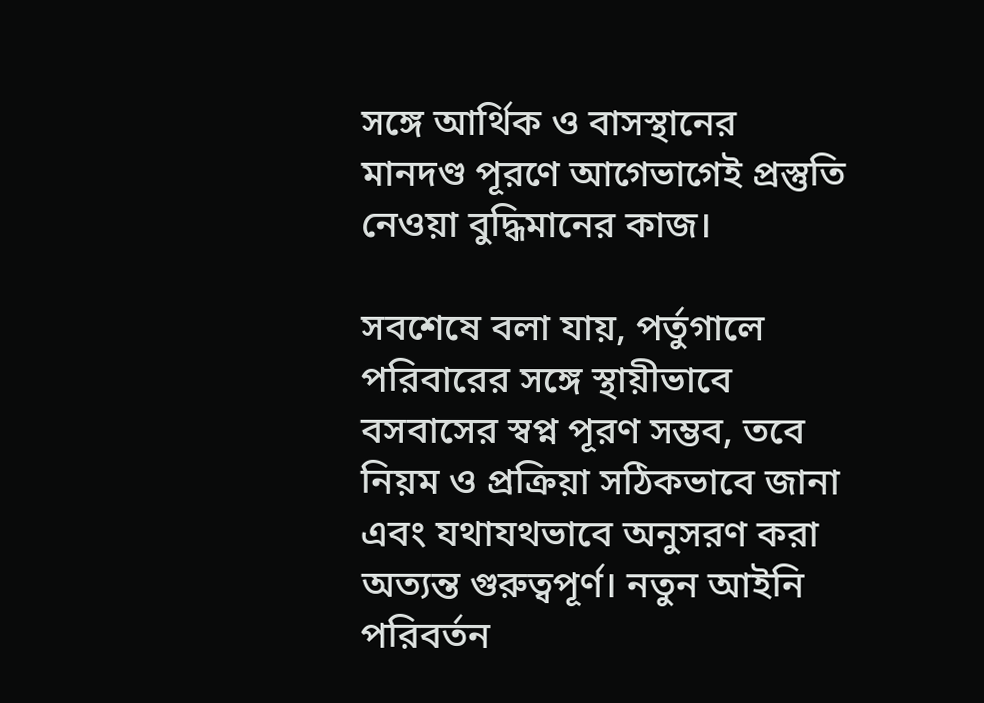সঙ্গে আর্থিক ও বাসস্থানের মানদণ্ড পূরণে আগেভাগেই প্রস্তুতি নেওয়া বুদ্ধিমানের কাজ।

সবশেষে বলা যায়, পর্তুগালে পরিবারের সঙ্গে স্থায়ীভাবে বসবাসের স্বপ্ন পূরণ সম্ভব, তবে নিয়ম ও প্রক্রিয়া সঠিকভাবে জানা এবং যথাযথভাবে অনুসরণ করা অত্যন্ত গুরুত্বপূর্ণ। নতুন আইনি পরিবর্তন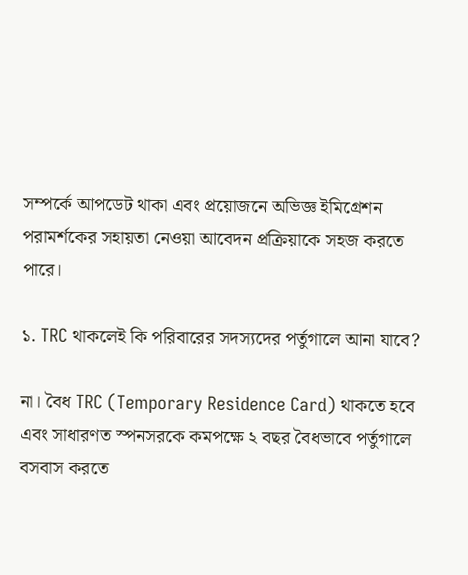সম্পর্কে আপডেট থাকা এবং প্রয়োজনে অভিজ্ঞ ইমিগ্রেশন পরামর্শকের সহায়তা নেওয়া আবেদন প্রক্রিয়াকে সহজ করতে পারে।

১. TRC থাকলেই কি পরিবারের সদস্যদের পর্তুগালে আনা যাবে?

না। বৈধ TRC (Temporary Residence Card) থাকতে হবে এবং সাধারণত স্পনসরকে কমপক্ষে ২ বছর বৈধভাবে পর্তুগালে বসবাস করতে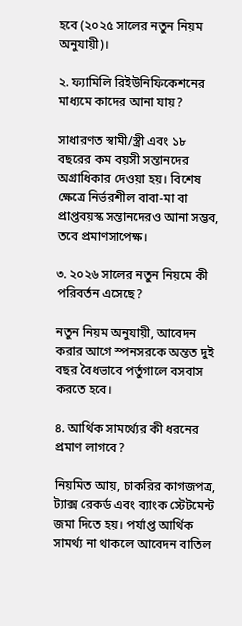হবে (২০২৫ সালের নতুন নিয়ম অনুযায়ী)।

২. ফ্যামিলি রিইউনিফিকেশনের মাধ্যমে কাদের আনা যায়?

সাধারণত স্বামী/স্ত্রী এবং ১৮ বছরের কম বয়সী সন্তানদের অগ্রাধিকার দেওয়া হয়। বিশেষ ক্ষেত্রে নির্ভরশীল বাবা-মা বা প্রাপ্তবয়স্ক সন্তানদেরও আনা সম্ভব, তবে প্রমাণসাপেক্ষ।

৩. ২০২৬ সালের নতুন নিয়মে কী পরিবর্তন এসেছে?

নতুন নিয়ম অনুযায়ী, আবেদন করার আগে স্পনসরকে অন্তত দুই বছর বৈধভাবে পর্তুগালে বসবাস করতে হবে।

৪. আর্থিক সামর্থ্যের কী ধরনের প্রমাণ লাগবে?

নিয়মিত আয়, চাকরির কাগজপত্র, ট্যাক্স রেকর্ড এবং ব্যাংক স্টেটমেন্ট জমা দিতে হয়। পর্যাপ্ত আর্থিক সামর্থ্য না থাকলে আবেদন বাতিল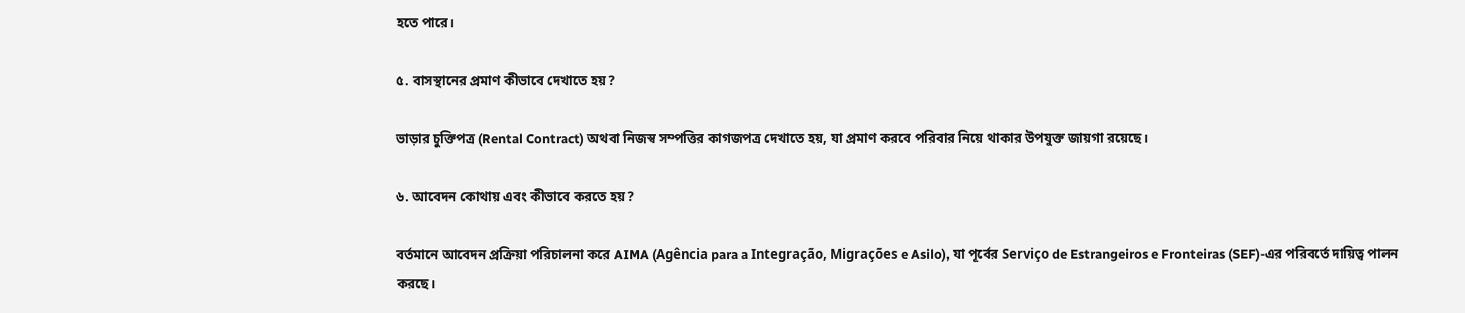হতে পারে।

৫. বাসস্থানের প্রমাণ কীভাবে দেখাতে হয়?

ভাড়ার চুক্তিপত্র (Rental Contract) অথবা নিজস্ব সম্পত্তির কাগজপত্র দেখাতে হয়, যা প্রমাণ করবে পরিবার নিয়ে থাকার উপযুক্ত জায়গা রয়েছে।

৬. আবেদন কোথায় এবং কীভাবে করতে হয়?

বর্তমানে আবেদন প্রক্রিয়া পরিচালনা করে AIMA (Agência para a Integração, Migrações e Asilo), যা পূর্বের Serviço de Estrangeiros e Fronteiras (SEF)-এর পরিবর্তে দায়িত্ব পালন করছে।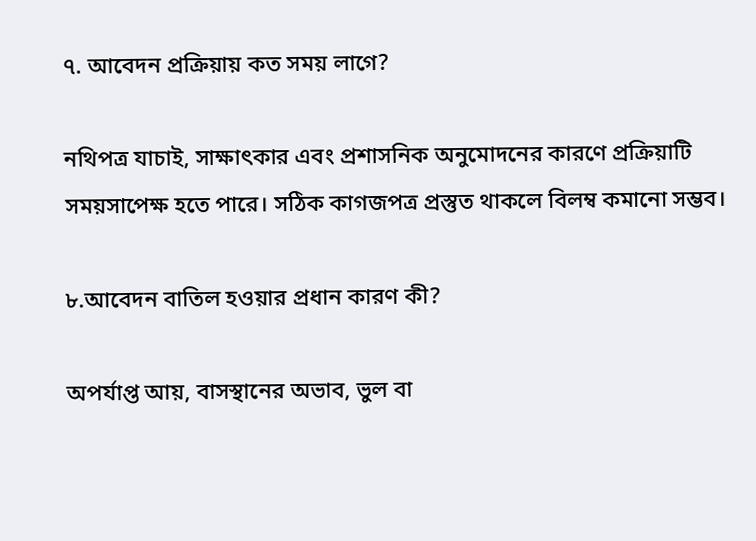৭. আবেদন প্রক্রিয়ায় কত সময় লাগে?

নথিপত্র যাচাই, সাক্ষাৎকার এবং প্রশাসনিক অনুমোদনের কারণে প্রক্রিয়াটি সময়সাপেক্ষ হতে পারে। সঠিক কাগজপত্র প্রস্তুত থাকলে বিলম্ব কমানো সম্ভব।

৮.আবেদন বাতিল হওয়ার প্রধান কারণ কী?

অপর্যাপ্ত আয়, বাসস্থানের অভাব, ভুল বা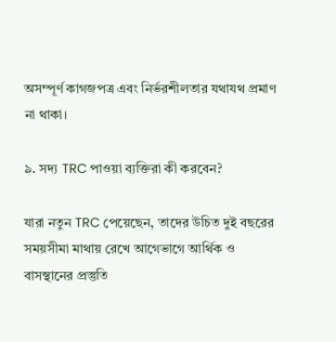অসম্পূর্ণ কাগজপত্র এবং নির্ভরশীলতার যথাযথ প্রমাণ না থাকা।

৯. সদ্য TRC পাওয়া ব্যক্তিরা কী করবেন?

যারা নতুন TRC পেয়েছেন, তাদের উচিত দুই বছরের সময়সীমা মাথায় রেখে আগেভাগে আর্থিক ও বাসস্থানের প্রস্তুতি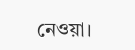নেওয়া।